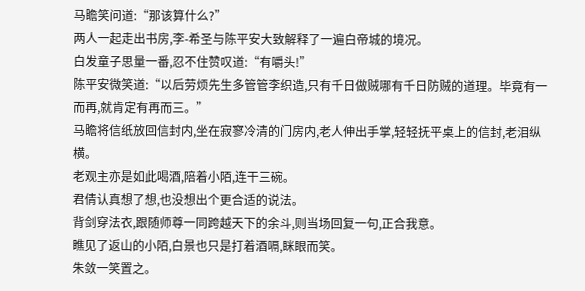马瞻笑问道:“那该算什么?”
两人一起走出书房,李-希圣与陈平安大致解释了一遍白帝城的境况。
白发童子思量一番,忍不住赞叹道:“有嚼头!”
陈平安微笑道:“以后劳烦先生多管管李织造,只有千日做贼哪有千日防贼的道理。毕竟有一而再,就肯定有再而三。”
马瞻将信纸放回信封内,坐在寂寥冷清的门房内,老人伸出手掌,轻轻抚平桌上的信封,老泪纵横。
老观主亦是如此喝酒,陪着小陌,连干三碗。
君倩认真想了想,也没想出个更合适的说法。
背剑穿法衣,跟随师尊一同跨越天下的余斗,则当场回复一句,正合我意。
瞧见了返山的小陌,白景也只是打着酒嗝,眯眼而笑。
朱敛一笑置之。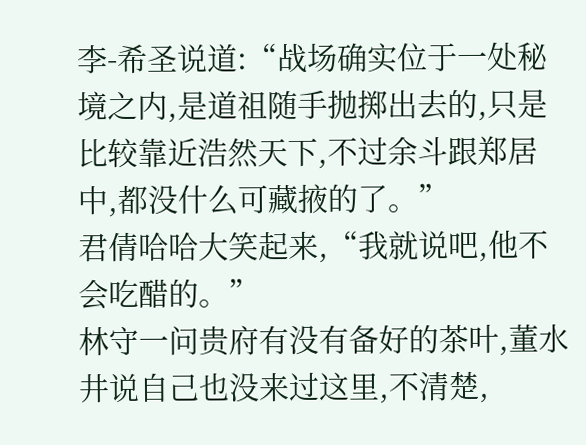李-希圣说道:“战场确实位于一处秘境之内,是道祖随手抛掷出去的,只是比较靠近浩然天下,不过余斗跟郑居中,都没什么可藏掖的了。”
君倩哈哈大笑起来,“我就说吧,他不会吃醋的。”
林守一问贵府有没有备好的茶叶,董水井说自己也没来过这里,不清楚,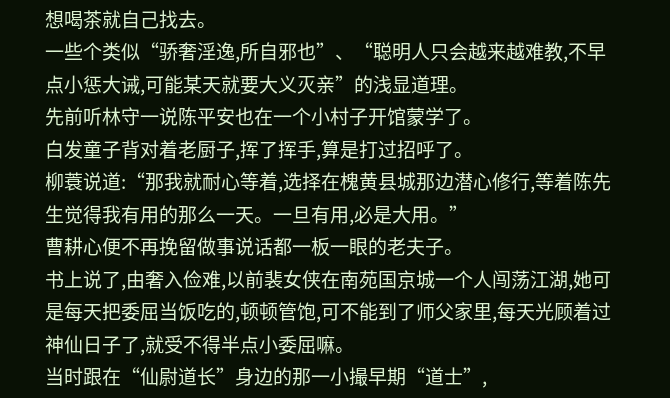想喝茶就自己找去。
一些个类似“骄奢淫逸,所自邪也”、“聪明人只会越来越难教,不早点小惩大诫,可能某天就要大义灭亲”的浅显道理。
先前听林守一说陈平安也在一个小村子开馆蒙学了。
白发童子背对着老厨子,挥了挥手,算是打过招呼了。
柳蓑说道:“那我就耐心等着,选择在槐黄县城那边潜心修行,等着陈先生觉得我有用的那么一天。一旦有用,必是大用。”
曹耕心便不再挽留做事说话都一板一眼的老夫子。
书上说了,由奢入俭难,以前裴女侠在南苑国京城一个人闯荡江湖,她可是每天把委屈当饭吃的,顿顿管饱,可不能到了师父家里,每天光顾着过神仙日子了,就受不得半点小委屈嘛。
当时跟在“仙尉道长”身边的那一小撮早期“道士”,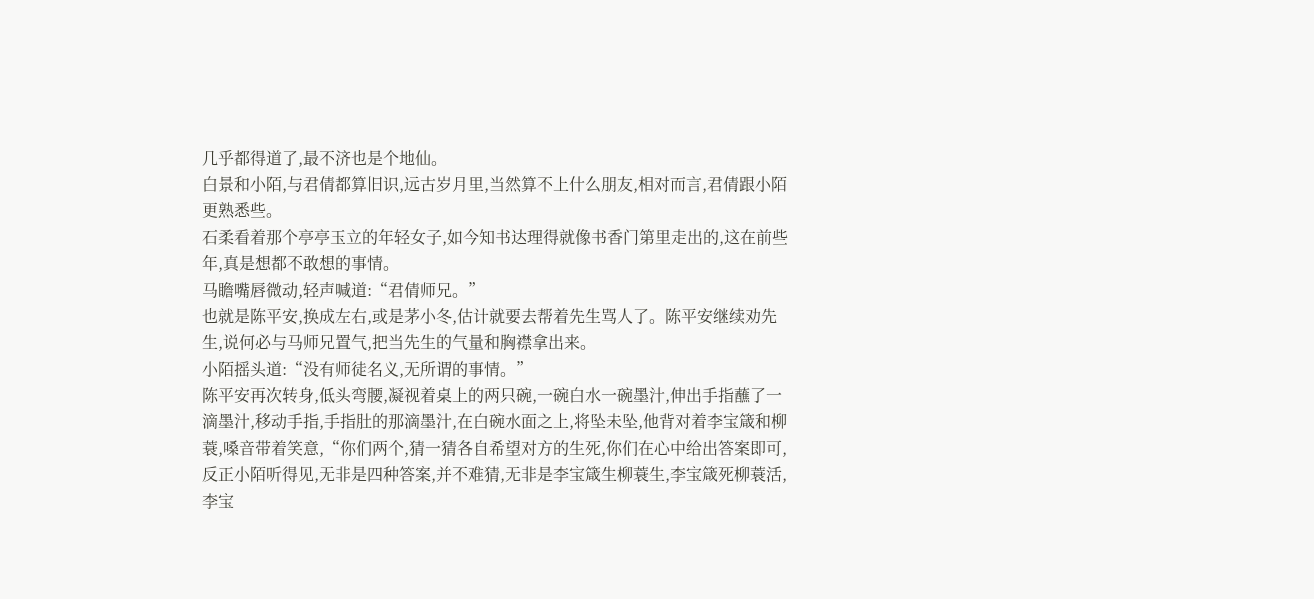几乎都得道了,最不济也是个地仙。
白景和小陌,与君倩都算旧识,远古岁月里,当然算不上什么朋友,相对而言,君倩跟小陌更熟悉些。
石柔看着那个亭亭玉立的年轻女子,如今知书达理得就像书香门第里走出的,这在前些年,真是想都不敢想的事情。
马瞻嘴唇微动,轻声喊道:“君倩师兄。”
也就是陈平安,换成左右,或是茅小冬,估计就要去帮着先生骂人了。陈平安继续劝先生,说何必与马师兄置气,把当先生的气量和胸襟拿出来。
小陌摇头道:“没有师徒名义,无所谓的事情。”
陈平安再次转身,低头弯腰,凝视着桌上的两只碗,一碗白水一碗墨汁,伸出手指蘸了一滴墨汁,移动手指,手指肚的那滴墨汁,在白碗水面之上,将坠未坠,他背对着李宝箴和柳蓑,嗓音带着笑意,“你们两个,猜一猜各自希望对方的生死,你们在心中给出答案即可,反正小陌听得见,无非是四种答案,并不难猜,无非是李宝箴生柳蓑生,李宝箴死柳蓑活,李宝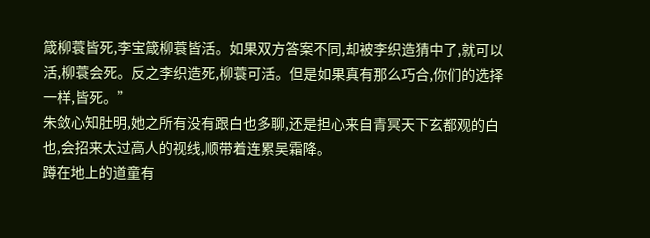箴柳蓑皆死,李宝箴柳蓑皆活。如果双方答案不同,却被李织造猜中了,就可以活,柳蓑会死。反之李织造死,柳蓑可活。但是如果真有那么巧合,你们的选择一样,皆死。”
朱敛心知肚明,她之所有没有跟白也多聊,还是担心来自青冥天下玄都观的白也,会招来太过高人的视线,顺带着连累吴霜降。
蹲在地上的道童有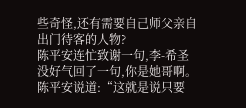些奇怪,还有需要自己师父亲自出门待客的人物?
陈平安连忙致谢一句,李-希圣没好气回了一句,你是她哥啊。
陈平安说道:“这就是说只要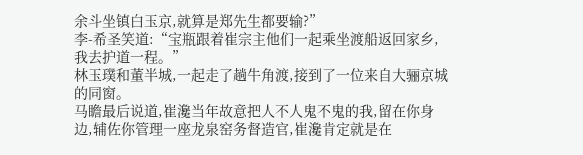余斗坐镇白玉京,就算是郑先生都要输?”
李-希圣笑道:“宝瓶跟着崔宗主他们一起乘坐渡船返回家乡,我去护道一程。”
林玉璞和董半城,一起走了趟牛角渡,接到了一位来自大骊京城的同窗。
马瞻最后说道,崔瀺当年故意把人不人鬼不鬼的我,留在你身边,辅佐你管理一座龙泉窑务督造官,崔瀺肯定就是在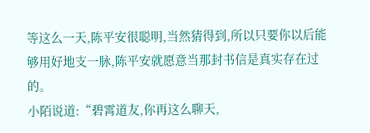等这么一天,陈平安很聪明,当然猜得到,所以只要你以后能够用好地支一脉,陈平安就愿意当那封书信是真实存在过的。
小陌说道:“碧霄道友,你再这么聊天,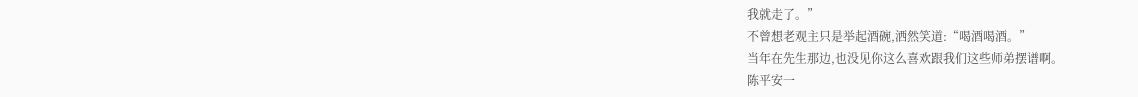我就走了。”
不曾想老观主只是举起酒碗,洒然笑道:“喝酒喝酒。”
当年在先生那边,也没见你这么喜欢跟我们这些师弟摆谱啊。
陈平安一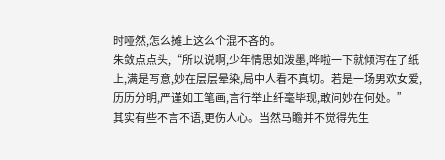时哑然,怎么摊上这么个混不吝的。
朱敛点点头,“所以说啊,少年情思如泼墨,哗啦一下就倾泻在了纸上,满是写意,妙在层层晕染,局中人看不真切。若是一场男欢女爱,历历分明,严谨如工笔画,言行举止纤毫毕现,敢问妙在何处。”
其实有些不言不语,更伤人心。当然马瞻并不觉得先生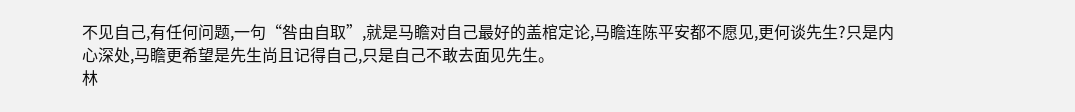不见自己,有任何问题,一句“咎由自取”,就是马瞻对自己最好的盖棺定论,马瞻连陈平安都不愿见,更何谈先生?只是内心深处,马瞻更希望是先生尚且记得自己,只是自己不敢去面见先生。
林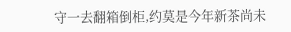守一去翻箱倒柜,约莫是今年新茶尚未